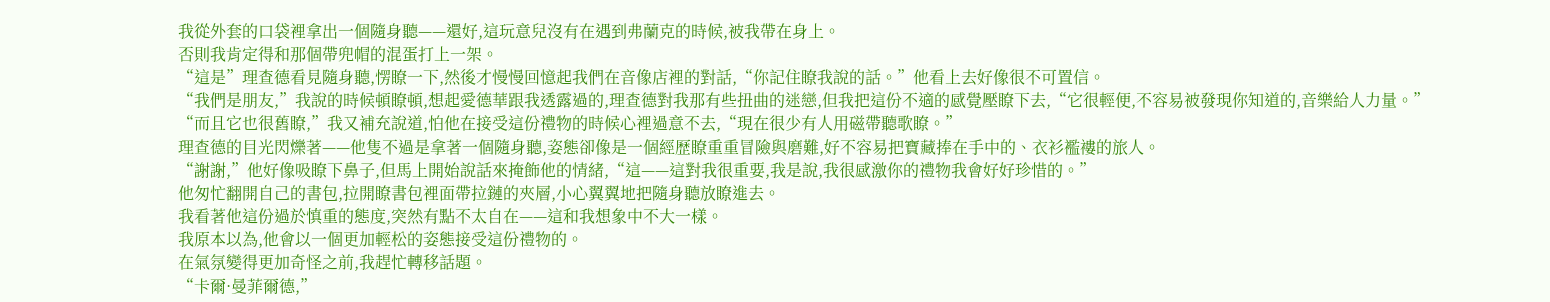我從外套的口袋裡拿出一個隨身聽——還好,這玩意兒沒有在遇到弗蘭克的時候,被我帶在身上。
否則我肯定得和那個帶兜帽的混蛋打上一架。
“這是”理查德看見隨身聽,愣瞭一下,然後才慢慢回憶起我們在音像店裡的對話,“你記住瞭我說的話。”他看上去好像很不可置信。
“我們是朋友,”我說的時候頓瞭頓,想起愛德華跟我透露過的,理查德對我那有些扭曲的迷戀,但我把這份不適的感覺壓瞭下去,“它很輕便,不容易被發現你知道的,音樂給人力量。”
“而且它也很舊瞭,”我又補充說道,怕他在接受這份禮物的時候心裡過意不去,“現在很少有人用磁帶聽歌瞭。”
理查德的目光閃爍著——他隻不過是拿著一個隨身聽,姿態卻像是一個經歷瞭重重冒險與磨難,好不容易把寶藏捧在手中的、衣衫襤褸的旅人。
“謝謝,”他好像吸瞭下鼻子,但馬上開始說話來掩飾他的情緒,“這——這對我很重要,我是說,我很感激你的禮物我會好好珍惜的。”
他匆忙翻開自己的書包,拉開瞭書包裡面帶拉鏈的夾層,小心翼翼地把隨身聽放瞭進去。
我看著他這份過於慎重的態度,突然有點不太自在——這和我想象中不大一樣。
我原本以為,他會以一個更加輕松的姿態接受這份禮物的。
在氣氛變得更加奇怪之前,我趕忙轉移話題。
“卡爾·曼菲爾德,”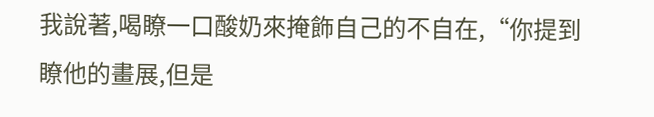我說著,喝瞭一口酸奶來掩飾自己的不自在,“你提到瞭他的畫展,但是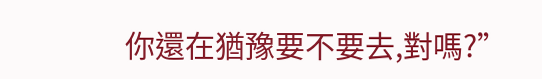你還在猶豫要不要去,對嗎?”